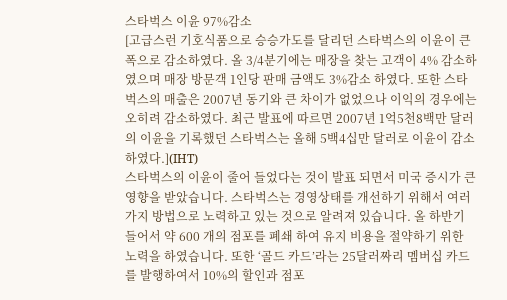스타벅스 이윤 97%감소
[고급스런 기호식품으로 승승가도를 달리던 스타벅스의 이윤이 큰 폭으로 감소하였다. 올 3/4분기에는 매장을 찾는 고객이 4% 감소하였으며 매장 방문객 1인당 판매 금액도 3%감소 하였다. 또한 스타벅스의 매출은 2007년 동기와 큰 차이가 없었으나 이익의 경우에는 오히려 감소하였다. 최근 발표에 따르면 2007년 1억5천8백만 달러의 이윤을 기록했던 스타벅스는 올해 5백4십만 달러로 이윤이 감소 하였다.](IHT)
스타벅스의 이윤이 줄어 들었다는 것이 발표 되면서 미국 증시가 큰 영향을 받았습니다. 스타벅스는 경영상태를 개선하기 위해서 여러 가지 방법으로 노력하고 있는 것으로 알려져 있습니다. 올 하반기 들어서 약 600 개의 점포를 폐쇄 하여 유지 비용을 절약하기 위한 노력을 하였습니다. 또한 ‘골드 카드’라는 25달러짜리 멤버십 카드를 발행하여서 10%의 할인과 점포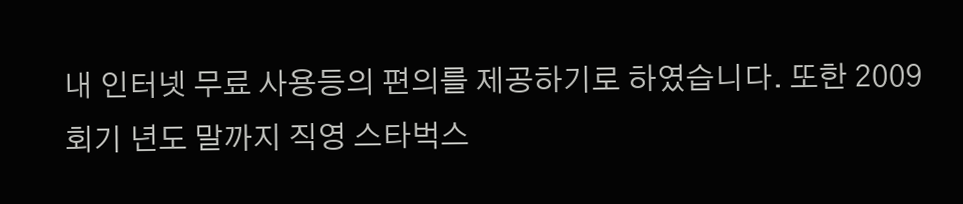내 인터넷 무료 사용등의 편의를 제공하기로 하였습니다. 또한 2009 회기 년도 말까지 직영 스타벅스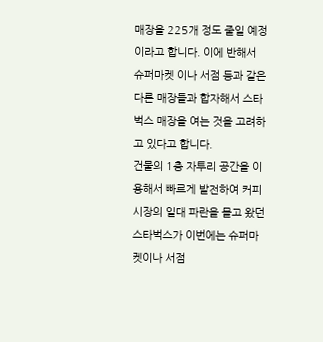매장을 225개 정도 줄일 예정이라고 합니다. 이에 반해서 슈퍼마켓 이나 서점 등과 같은 다른 매장들과 합자해서 스타벅스 매장을 여는 것을 고려하고 있다고 합니다.
건물의 1층 자투리 공간을 이용해서 빠르게 발전하여 커피 시장의 일대 파란을 몰고 왔던 스타벅스가 이번에는 슈퍼마켓이나 서점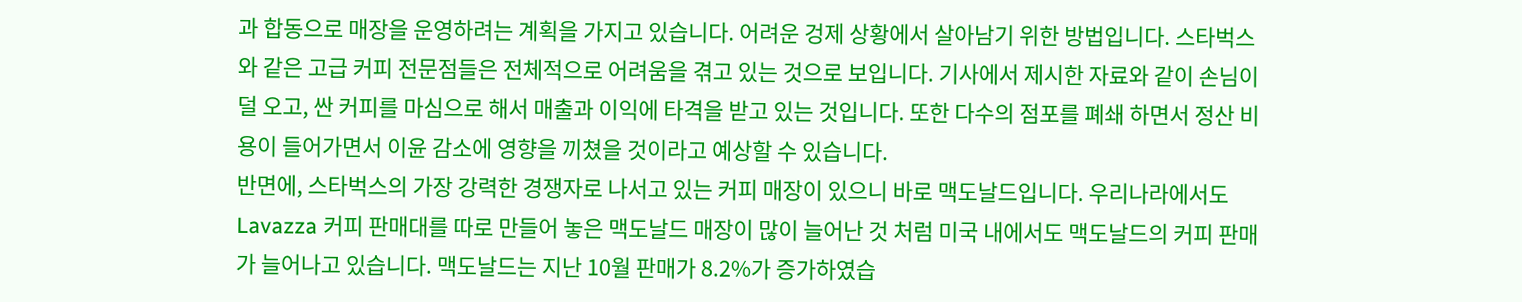과 합동으로 매장을 운영하려는 계획을 가지고 있습니다. 어려운 겅제 상황에서 살아남기 위한 방법입니다. 스타벅스와 같은 고급 커피 전문점들은 전체적으로 어려움을 겪고 있는 것으로 보입니다. 기사에서 제시한 자료와 같이 손님이 덜 오고, 싼 커피를 마심으로 해서 매출과 이익에 타격을 받고 있는 것입니다. 또한 다수의 점포를 폐쇄 하면서 정산 비용이 들어가면서 이윤 감소에 영향을 끼쳤을 것이라고 예상할 수 있습니다.
반면에, 스타벅스의 가장 강력한 경쟁자로 나서고 있는 커피 매장이 있으니 바로 맥도날드입니다. 우리나라에서도 Lavazza 커피 판매대를 따로 만들어 놓은 맥도날드 매장이 많이 늘어난 것 처럼 미국 내에서도 맥도날드의 커피 판매가 늘어나고 있습니다. 맥도날드는 지난 10월 판매가 8.2%가 증가하였습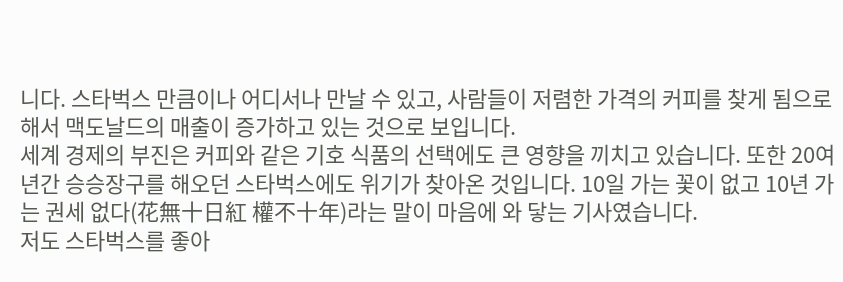니다. 스타벅스 만큼이나 어디서나 만날 수 있고, 사람들이 저렴한 가격의 커피를 찾게 됨으로 해서 맥도날드의 매출이 증가하고 있는 것으로 보입니다.
세계 경제의 부진은 커피와 같은 기호 식품의 선택에도 큰 영향을 끼치고 있습니다. 또한 20여 년간 승승장구를 해오던 스타벅스에도 위기가 찾아온 것입니다. 10일 가는 꽃이 없고 10년 가는 권세 없다(花無十日紅 權不十年)라는 말이 마음에 와 닿는 기사였습니다.
저도 스타벅스를 좋아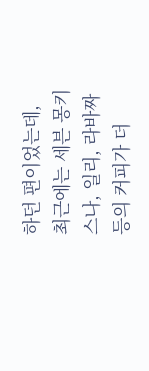하던 편이었는데, 최근에는 세븐 몽키스나, 일리, 라바짜 등의 커피가 더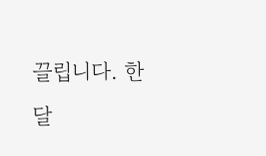끌립니다. 한 달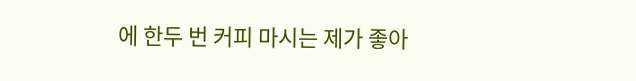에 한두 번 커피 마시는 제가 좋아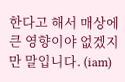한다고 해서 매상에 큰 영향이야 없겠지만 말입니다. (iam)